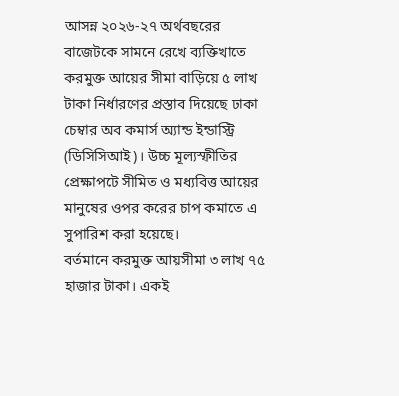আসন্ন ২০২৬-২৭ অর্থবছরের বাজেটকে সামনে রেখে ব্যক্তিখাতে করমুক্ত আয়ের সীমা বাড়িয়ে ৫ লাখ টাকা নির্ধারণের প্রস্তাব দিয়েছে ঢাকা চেম্বার অব কমার্স অ্যান্ড ইন্ডাস্ট্রি (ডিসিসিআই)। উচ্চ মূল্যস্ফীতির প্রেক্ষাপটে সীমিত ও মধ্যবিত্ত আয়ের মানুষের ওপর করের চাপ কমাতে এ সুপারিশ করা হয়েছে।
বর্তমানে করমুক্ত আয়সীমা ৩ লাখ ৭৫ হাজার টাকা। একই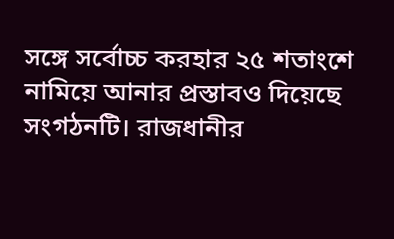সঙ্গে সর্বোচ্চ করহার ২৫ শতাংশে নামিয়ে আনার প্রস্তাবও দিয়েছে সংগঠনটি। রাজধানীর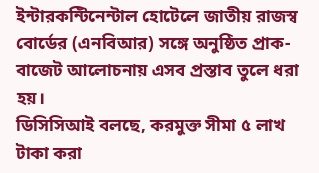ইন্টারকন্টিনেন্টাল হোটেলে জাতীয় রাজস্ব বোর্ডের (এনবিআর) সঙ্গে অনুষ্ঠিত প্রাক-বাজেট আলোচনায় এসব প্রস্তাব তুলে ধরা হয়।
ডিসিসিআই বলছে, করমুক্ত সীমা ৫ লাখ টাকা করা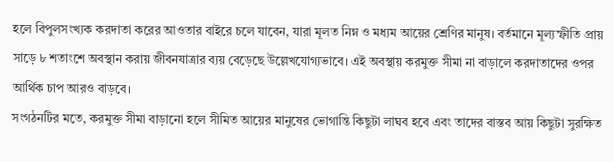হলে বিপুলসংখ্যক করদাতা করের আওতার বাইরে চলে যাবেন, যারা মূলত নিম্ন ও মধ্যম আয়ের শ্রেণির মানুষ। বর্তমানে মূল্যস্ফীতি প্রায় সাড়ে ৮ শতাংশে অবস্থান করায় জীবনযাত্রার ব্যয় বেড়েছে উল্লেখযোগ্যভাবে। এই অবস্থায় করমুক্ত সীমা না বাড়ালে করদাতাদের ওপর আর্থিক চাপ আরও বাড়বে।
সংগঠনটির মতে, করমুক্ত সীমা বাড়ানো হলে সীমিত আয়ের মানুষের ভোগান্তি কিছুটা লাঘব হবে এবং তাদের বাস্তব আয় কিছুটা সুরক্ষিত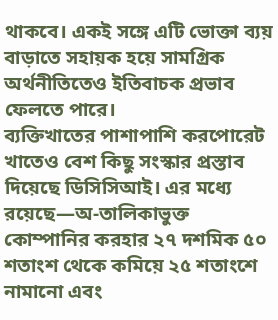থাকবে। একই সঙ্গে এটি ভোক্তা ব্যয় বাড়াতে সহায়ক হয়ে সামগ্রিক অর্থনীতিতেও ইতিবাচক প্রভাব ফেলতে পারে।
ব্যক্তিখাতের পাশাপাশি করপোরেট খাতেও বেশ কিছু সংস্কার প্রস্তাব দিয়েছে ডিসিসিআই। এর মধ্যে রয়েছে—অ-তালিকাভুক্ত কোম্পানির করহার ২৭ দশমিক ৫০ শতাংশ থেকে কমিয়ে ২৫ শতাংশে নামানো এবং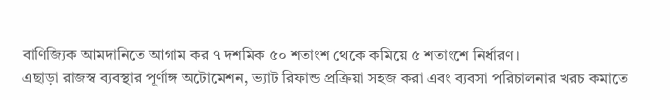বাণিজ্যিক আমদানিতে আগাম কর ৭ দশমিক ৫০ শতাংশ থেকে কমিয়ে ৫ শতাংশে নির্ধারণ।
এছাড়া রাজস্ব ব্যবস্থার পূর্ণাঙ্গ অটোমেশন, ভ্যাট রিফান্ড প্রক্রিয়া সহজ করা এবং ব্যবসা পরিচালনার খরচ কমাতে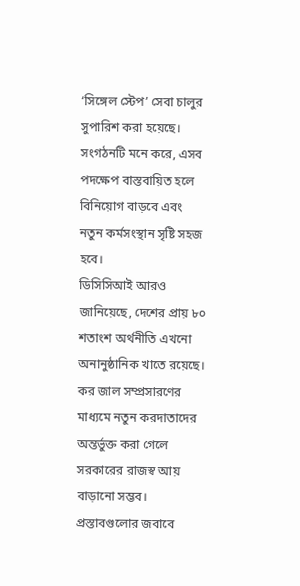‘সিঙ্গেল স্টেপ’ সেবা চালুর সুপারিশ করা হয়েছে। সংগঠনটি মনে করে, এসব পদক্ষেপ বাস্তবায়িত হলে বিনিয়োগ বাড়বে এবং নতুন কর্মসংস্থান সৃষ্টি সহজ হবে।
ডিসিসিআই আরও জানিয়েছে, দেশের প্রায় ৮০ শতাংশ অর্থনীতি এখনো অনানুষ্ঠানিক খাতে রয়েছে। কর জাল সম্প্রসারণের মাধ্যমে নতুন করদাতাদের অন্তর্ভুক্ত করা গেলে সরকারের রাজস্ব আয় বাড়ানো সম্ভব।
প্রস্তাবগুলোর জবাবে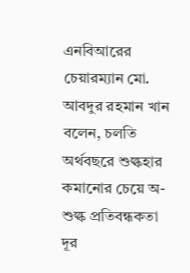এনবিআরের চেয়ারম্যান মো. আবদুর রহমান খান বলেন, চলতি অর্থবছরে শুল্কহার কমানোর চেয়ে অ-শুল্ক প্রতিবন্ধকতা দূর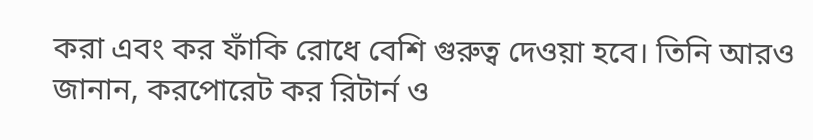করা এবং কর ফাঁকি রোধে বেশি গুরুত্ব দেওয়া হবে। তিনি আরও জানান, করপোরেট কর রিটার্ন ও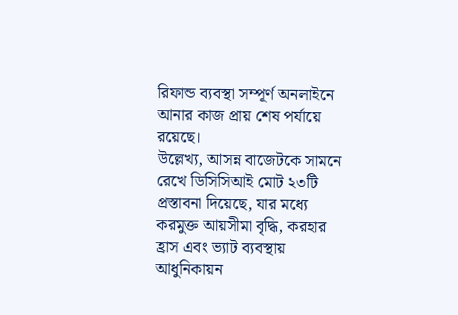রিফান্ড ব্যবস্থা সম্পূর্ণ অনলাইনে আনার কাজ প্রায় শেষ পর্যায়ে রয়েছে।
উল্লেখ্য, আসন্ন বাজেটকে সামনে রেখে ডিসিসিআই মোট ২৩টি প্রস্তাবনা দিয়েছে, যার মধ্যে করমুক্ত আয়সীমা বৃদ্ধি, করহার হ্রাস এবং ভ্যাট ব্যবস্থায় আধুনিকায়ন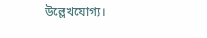উল্লেখযোগ্য।